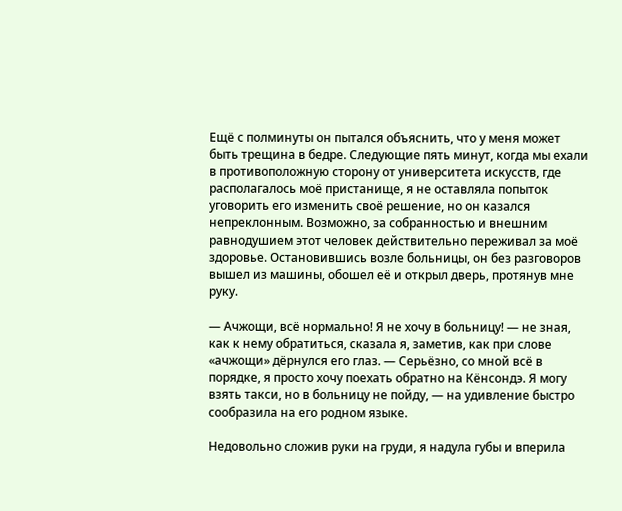Ещё с полминуты он пытался объяснить, что у меня может быть трещина в бедре. Следующие пять минут, когда мы ехали в противоположную сторону от университета искусств, где располагалось моё пристанище, я не оставляла попыток уговорить его изменить своё решение, но он казался непреклонным. Возможно, за собранностью и внешним равнодушием этот человек действительно переживал за моё здоровье. Остановившись возле больницы, он без разговоров вышел из машины, обошел её и открыл дверь, протянув мне руку.

— Ачжощи, всё нормально! Я не хочу в больницу! — не зная, как к нему обратиться, сказала я, заметив, как при слове «ачжощи» дёрнулся его глаз. — Серьёзно, со мной всё в порядке, я просто хочу поехать обратно на Кёнсондэ. Я могу взять такси, но в больницу не пойду, — на удивление быстро сообразила на его родном языке.

Недовольно сложив руки на груди, я надула губы и вперила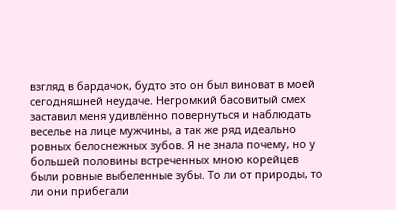взгляд в бардачок, будто это он был виноват в моей сегодняшней неудаче. Негромкий басовитый смех заставил меня удивлённо повернуться и наблюдать веселье на лице мужчины, а так же ряд идеально ровных белоснежных зубов. Я не знала почему, но у большей половины встреченных мною корейцев были ровные выбеленные зубы. То ли от природы, то ли они прибегали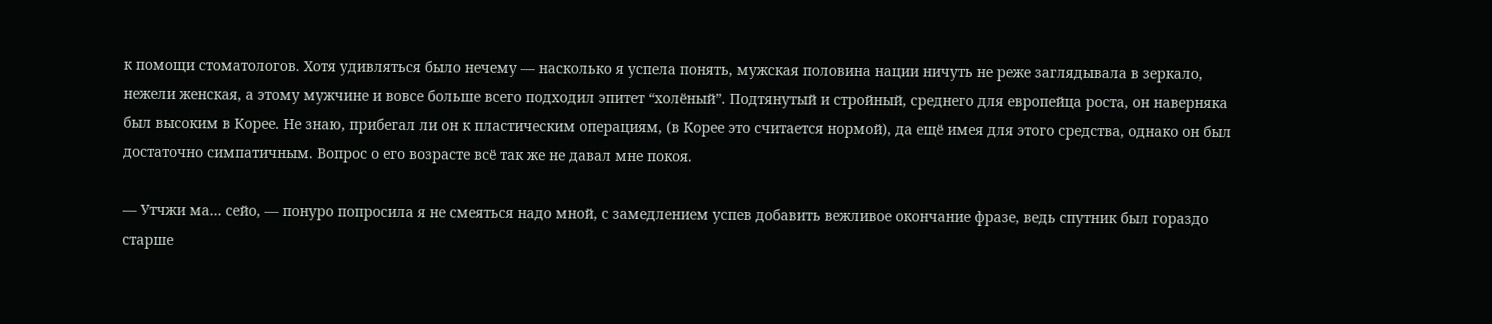к помощи стоматологов. Хотя удивляться было нечему — насколько я успела понять, мужская половина нации ничуть не реже заглядывала в зеркало, нежели женская, а этому мужчине и вовсе больше всего подходил эпитет “холёный”. Подтянутый и стройный, среднего для европейца роста, он наверняка был высоким в Корее. Не знаю, прибегал ли он к пластическим операциям, (в Корее это считается нормой), да ещё имея для этого средства, однако он был достаточно симпатичным. Вопрос о его возрасте всё так же не давал мне покоя.

— Утчжи ма… сейо, — понуро попросила я не смеяться надо мной, с замедлением успев добавить вежливое окончание фразе, ведь спутник был гораздо старше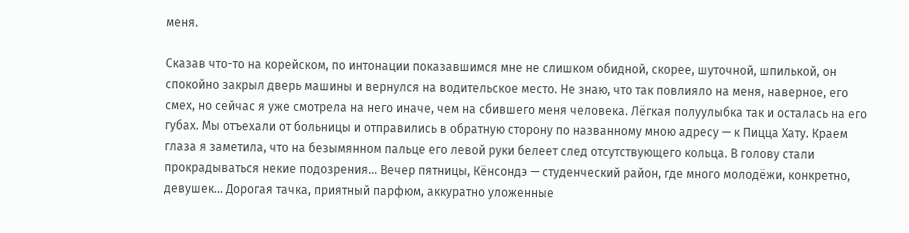меня.

Сказав что-то на корейском, по интонации показавшимся мне не слишком обидной, скорее, шуточной, шпилькой, он спокойно закрыл дверь машины и вернулся на водительское место. Не знаю, что так повлияло на меня, наверное, его смех, но сейчас я уже смотрела на него иначе, чем на сбившего меня человека. Лёгкая полуулыбка так и осталась на его губах. Мы отъехали от больницы и отправились в обратную сторону по названному мною адресу — к Пицца Хату. Краем глаза я заметила, что на безымянном пальце его левой руки белеет след отсутствующего кольца. В голову стали прокрадываться некие подозрения… Вечер пятницы, Кёнсондэ — студенческий район, где много молодёжи, конкретно, девушек… Дорогая тачка, приятный парфюм, аккуратно уложенные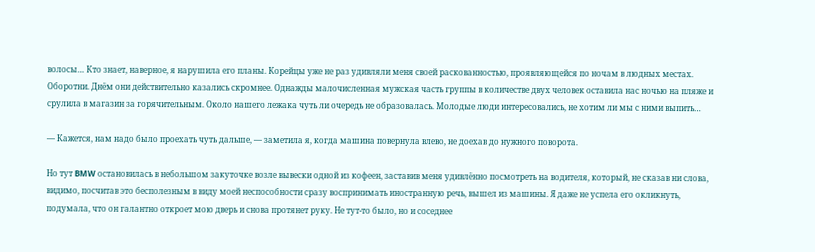волосы… Кто знает, наверное, я нарушила его планы. Корейцы уже не раз удивляли меня своей раскованностью, проявляющейся по ночам в людных местах. Оборотни. Днём они действительно казались скромнее. Однажды малочисленная мужская часть группы в количестве двух человек оставила нас ночью на пляже и срулила в магазин за горячительным. Около нашего лежака чуть ли очередь не образовалась. Молодые люди интересовались, не хотим ли мы с ними выпить…

— Кажется, нам надо было проехать чуть дальше, — заметила я, когда машина повернула влево, не доехав до нужного поворота.

Но тут BMW остановилась в небольшом закуточке возле вывески одной из кофеен, заставив меня удивлённо посмотреть на водителя, который, не сказав ни слова, видимо, посчитав это бесполезным в виду моей неспособности сразу воспринимать иностранную речь, вышел из машины. Я даже не успела его окликнуть, подумала, что он галантно откроет мою дверь и снова протянет руку. Не тут-то было, но и соседнее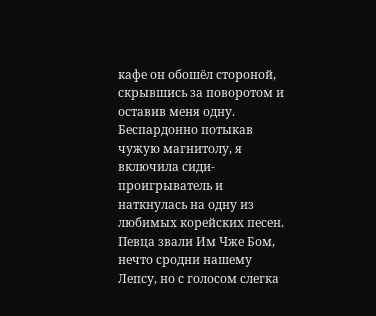кафе он обошёл стороной, скрывшись за поворотом и оставив меня одну. Беспардонно потыкав чужую магнитолу, я включила сиди-проигрыватель и наткнулась на одну из любимых корейских песен. Певца звали Им Чже Бом, нечто сродни нашему Лепсу, но с голосом слегка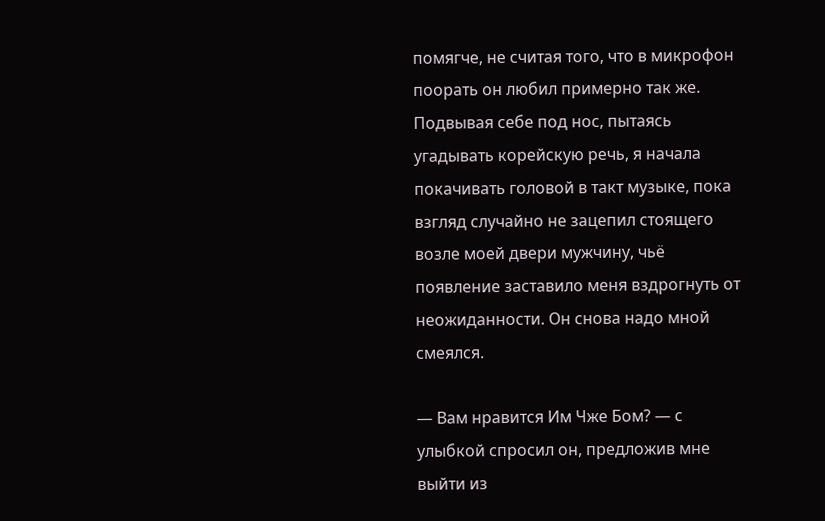помягче, не считая того, что в микрофон поорать он любил примерно так же. Подвывая себе под нос, пытаясь угадывать корейскую речь, я начала покачивать головой в такт музыке, пока взгляд случайно не зацепил стоящего возле моей двери мужчину, чьё появление заставило меня вздрогнуть от неожиданности. Он снова надо мной смеялся.

— Вам нравится Им Чже Бом? — с улыбкой спросил он, предложив мне выйти из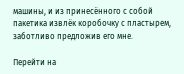машины, и из принесённого с собой пакетика извлёк коробочку с пластырем, заботливо предложив его мне.

Перейти на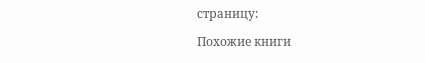страницу:

Похожие книги